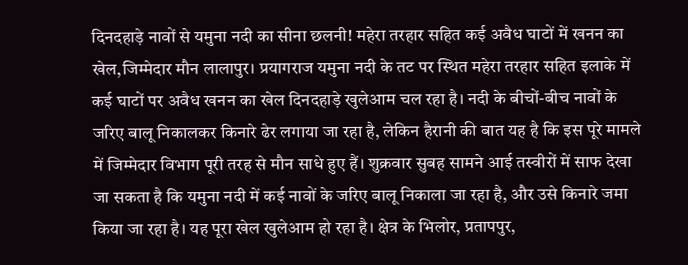दिनदहाड़े नावों से यमुना नदी का सीना छलनी! महेरा तरहार सहित कई अवैध घाटों में खनन का खेल,जिम्मेदार मौन लालापुर। प्रयागराज यमुना नदी के तट पर स्थित महेरा तरहार सहित इलाके में कई घाटों पर अवैध खनन का खेल दिनदहाड़े खुलेआम चल रहा है। नदी के बीचों-बीच नावों के जरिए बालू निकालकर किनारे ढेर लगाया जा रहा है, लेकिन हैरानी की बात यह है कि इस पूरे मामले में जिम्मेदार विभाग पूरी तरह से मौन साधे हुए हैं। शुक्रवार सुबह सामने आई तस्वीरों में साफ देखा जा सकता है कि यमुना नदी में कई नावों के जरिए बालू निकाला जा रहा है, और उसे किनारे जमा किया जा रहा है। यह पूरा खेल खुलेआम हो रहा है। क्षेत्र के भिलोर, प्रतापपुर,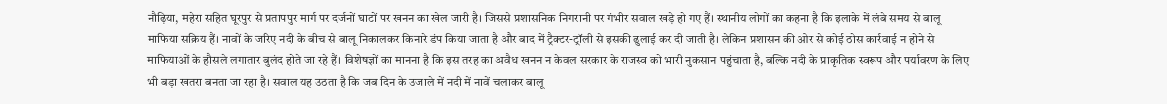नौढ़िया, महेरा सहित घूरपुर से प्रतापपुर मार्ग पर दर्जनों घाटों पर खनन का खेल जारी है। जिससे प्रशासनिक निगरानी पर गंभीर सवाल खड़े हो गए हैं। स्थानीय लोगों का कहना है कि इलाके में लंबे समय से बालू माफिया सक्रिय हैं। नावों के जरिए नदी के बीच से बालू निकालकर किनारे डंप किया जाता है और बाद में ट्रैक्टर-ट्रॉली से इसकी ढुलाई कर दी जाती है। लेकिन प्रशासन की ओर से कोई ठोस कार्रवाई न होने से माफियाओं के हौसले लगातार बुलंद होते जा रहे हैं। विशेषज्ञों का मानना है कि इस तरह का अवैध खनन न केवल सरकार के राजस्व को भारी नुकसान पहुंचाता है, बल्कि नदी के प्राकृतिक स्वरूप और पर्यावरण के लिए भी बड़ा खतरा बनता जा रहा है। सवाल यह उठता है कि जब दिन के उजाले में नदी में नावें चलाकर बालू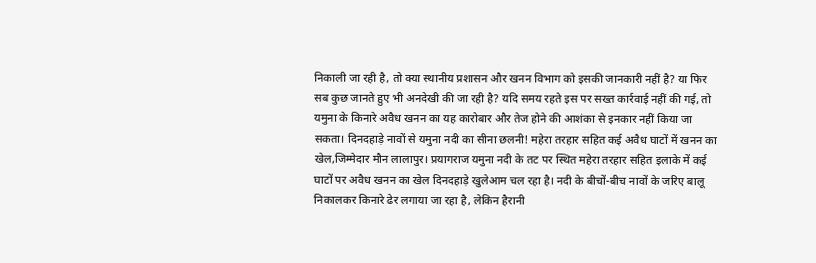निकाली जा रही है, तो क्या स्थानीय प्रशासन और खनन विभाग को इसकी जानकारी नहीं है? या फिर सब कुछ जानते हुए भी अनदेखी की जा रही है? यदि समय रहते इस पर सख्त कार्रवाई नहीं की गई, तो यमुना के किनारे अवैध खनन का यह कारोबार और तेज होने की आशंका से इनकार नहीं किया जा सकता। दिनदहाड़े नावों से यमुना नदी का सीना छलनी! महेरा तरहार सहित कई अवैध घाटों में खनन का खेल,जिम्मेदार मौन लालापुर। प्रयागराज यमुना नदी के तट पर स्थित महेरा तरहार सहित इलाके में कई घाटों पर अवैध खनन का खेल दिनदहाड़े खुलेआम चल रहा है। नदी के बीचों-बीच नावों के जरिए बालू निकालकर किनारे ढेर लगाया जा रहा है, लेकिन हैरानी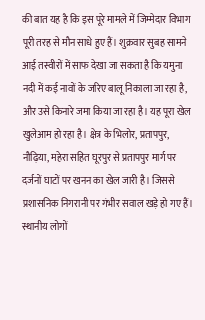की बात यह है कि इस पूरे मामले में जिम्मेदार विभाग पूरी तरह से मौन साधे हुए हैं। शुक्रवार सुबह सामने आई तस्वीरों में साफ देखा जा सकता है कि यमुना नदी में कई नावों के जरिए बालू निकाला जा रहा है, और उसे किनारे जमा किया जा रहा है। यह पूरा खेल खुलेआम हो रहा है। क्षेत्र के भिलोर, प्रतापपुर, नौढ़िया, महेरा सहित घूरपुर से प्रतापपुर मार्ग पर दर्जनों घाटों पर खनन का खेल जारी है। जिससे प्रशासनिक निगरानी पर गंभीर सवाल खड़े हो गए हैं। स्थानीय लोगों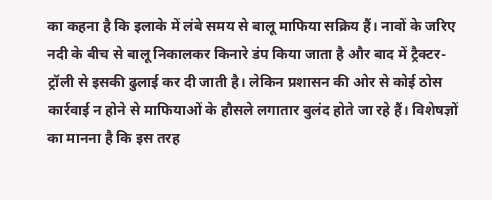का कहना है कि इलाके में लंबे समय से बालू माफिया सक्रिय हैं। नावों के जरिए नदी के बीच से बालू निकालकर किनारे डंप किया जाता है और बाद में ट्रैक्टर-ट्रॉली से इसकी ढुलाई कर दी जाती है। लेकिन प्रशासन की ओर से कोई ठोस कार्रवाई न होने से माफियाओं के हौसले लगातार बुलंद होते जा रहे हैं। विशेषज्ञों का मानना है कि इस तरह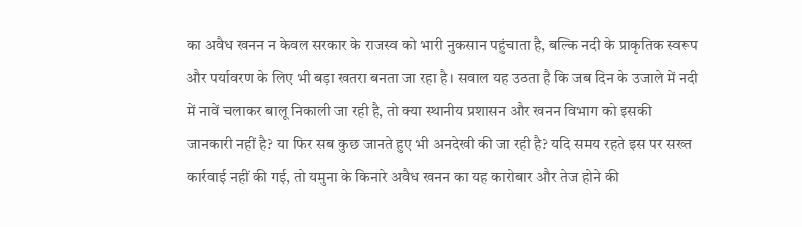का अवैध खनन न केवल सरकार के राजस्व को भारी नुकसान पहुंचाता है, बल्कि नदी के प्राकृतिक स्वरूप और पर्यावरण के लिए भी बड़ा खतरा बनता जा रहा है। सवाल यह उठता है कि जब दिन के उजाले में नदी में नावें चलाकर बालू निकाली जा रही है, तो क्या स्थानीय प्रशासन और खनन विभाग को इसकी जानकारी नहीं है? या फिर सब कुछ जानते हुए भी अनदेखी की जा रही है? यदि समय रहते इस पर सख्त कार्रवाई नहीं की गई, तो यमुना के किनारे अवैध खनन का यह कारोबार और तेज होने की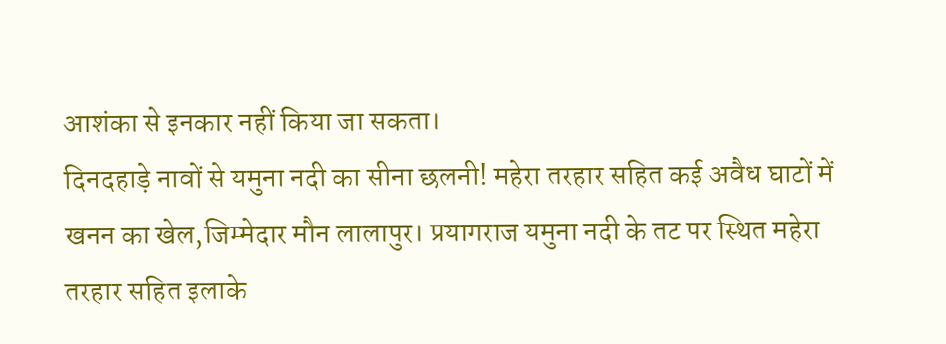आशंका से इनकार नहीं किया जा सकता।
दिनदहाड़े नावों से यमुना नदी का सीना छलनी! महेरा तरहार सहित कई अवैध घाटों में खनन का खेल,जिम्मेदार मौन लालापुर। प्रयागराज यमुना नदी के तट पर स्थित महेरा तरहार सहित इलाके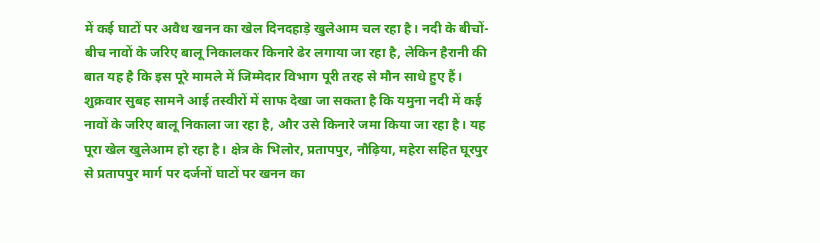में कई घाटों पर अवैध खनन का खेल दिनदहाड़े खुलेआम चल रहा है। नदी के बीचों-बीच नावों के जरिए बालू निकालकर किनारे ढेर लगाया जा रहा है, लेकिन हैरानी की बात यह है कि इस पूरे मामले में जिम्मेदार विभाग पूरी तरह से मौन साधे हुए हैं। शुक्रवार सुबह सामने आई तस्वीरों में साफ देखा जा सकता है कि यमुना नदी में कई नावों के जरिए बालू निकाला जा रहा है, और उसे किनारे जमा किया जा रहा है। यह पूरा खेल खुलेआम हो रहा है। क्षेत्र के भिलोर, प्रतापपुर, नौढ़िया, महेरा सहित घूरपुर से प्रतापपुर मार्ग पर दर्जनों घाटों पर खनन का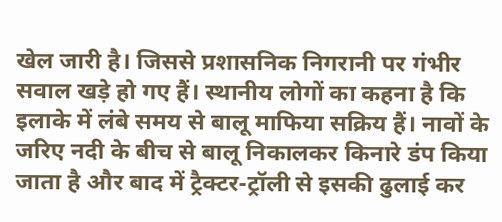खेल जारी है। जिससे प्रशासनिक निगरानी पर गंभीर सवाल खड़े हो गए हैं। स्थानीय लोगों का कहना है कि इलाके में लंबे समय से बालू माफिया सक्रिय हैं। नावों के जरिए नदी के बीच से बालू निकालकर किनारे डंप किया जाता है और बाद में ट्रैक्टर-ट्रॉली से इसकी ढुलाई कर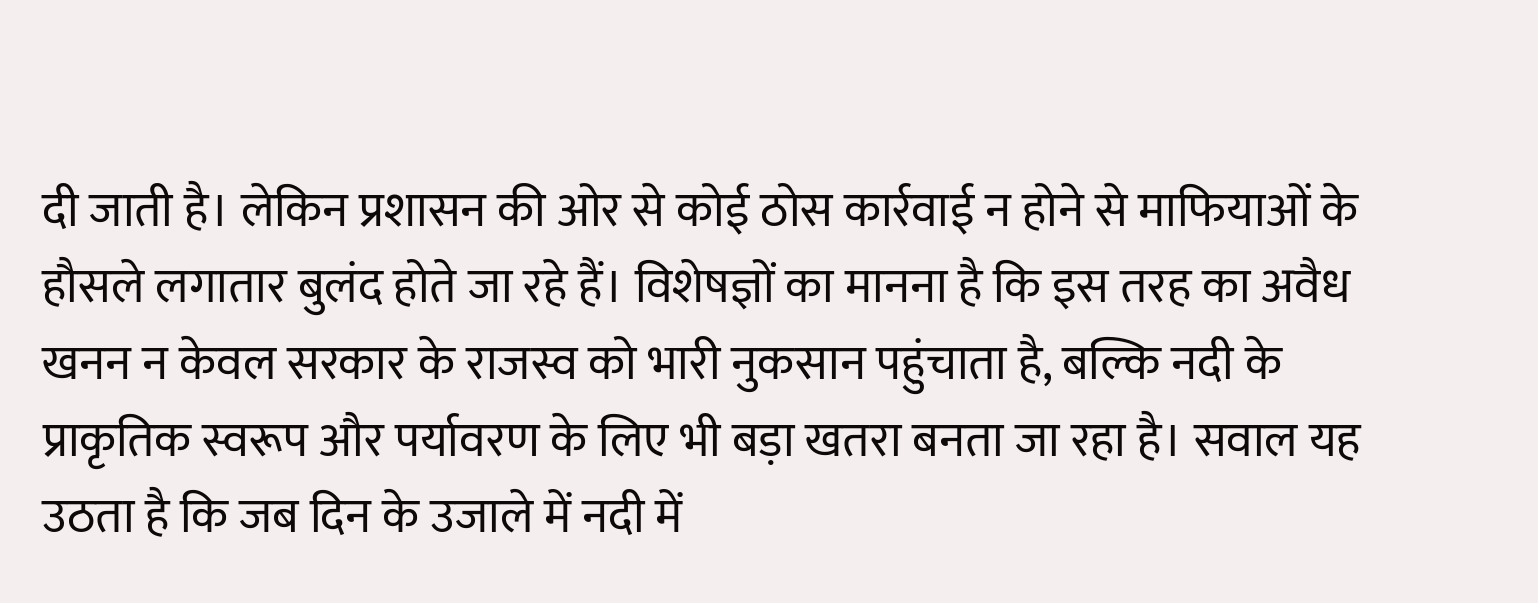दी जाती है। लेकिन प्रशासन की ओर से कोई ठोस कार्रवाई न होने से माफियाओं के हौसले लगातार बुलंद होते जा रहे हैं। विशेषज्ञों का मानना है कि इस तरह का अवैध खनन न केवल सरकार के राजस्व को भारी नुकसान पहुंचाता है, बल्कि नदी के प्राकृतिक स्वरूप और पर्यावरण के लिए भी बड़ा खतरा बनता जा रहा है। सवाल यह उठता है कि जब दिन के उजाले में नदी में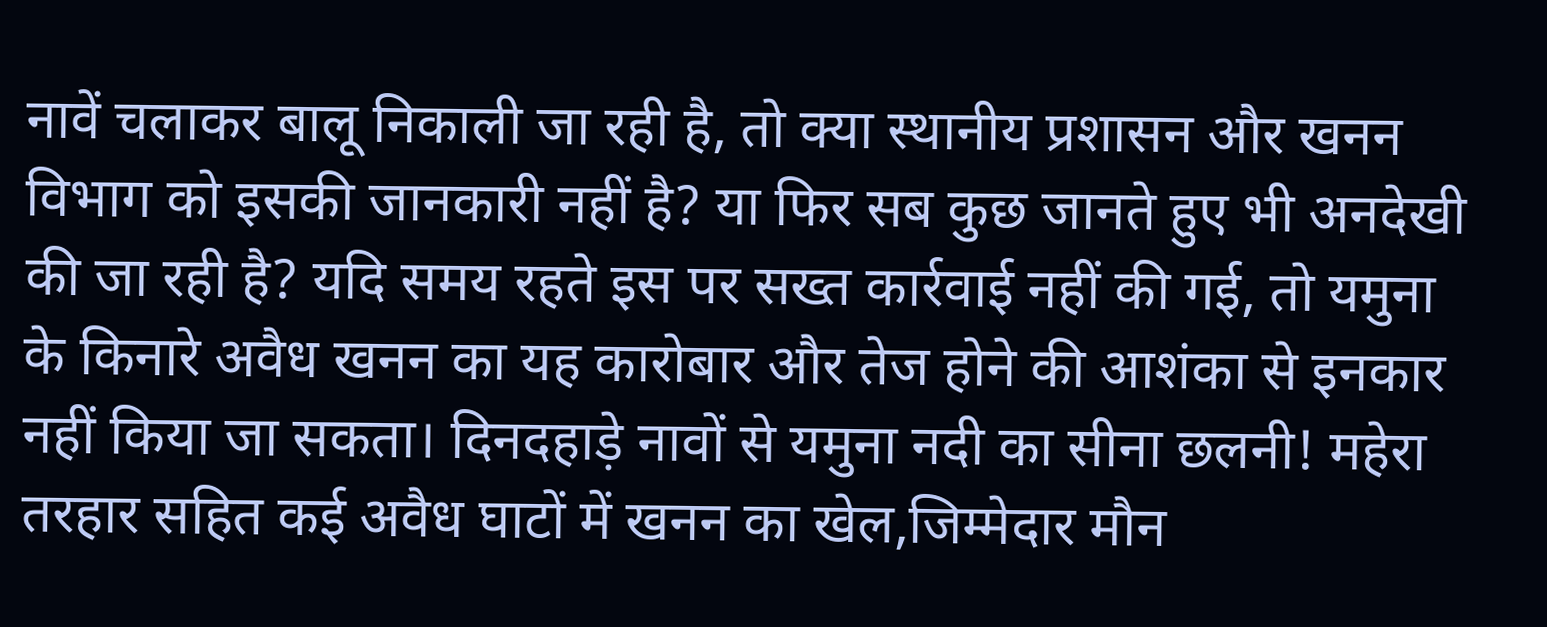नावें चलाकर बालू निकाली जा रही है, तो क्या स्थानीय प्रशासन और खनन विभाग को इसकी जानकारी नहीं है? या फिर सब कुछ जानते हुए भी अनदेखी की जा रही है? यदि समय रहते इस पर सख्त कार्रवाई नहीं की गई, तो यमुना के किनारे अवैध खनन का यह कारोबार और तेज होने की आशंका से इनकार नहीं किया जा सकता। दिनदहाड़े नावों से यमुना नदी का सीना छलनी! महेरा तरहार सहित कई अवैध घाटों में खनन का खेल,जिम्मेदार मौन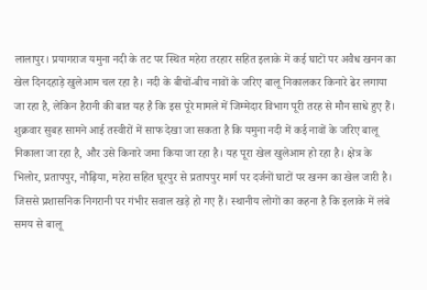लालापुर। प्रयागराज यमुना नदी के तट पर स्थित महेरा तरहार सहित इलाके में कई घाटों पर अवैध खनन का खेल दिनदहाड़े खुलेआम चल रहा है। नदी के बीचों-बीच नावों के जरिए बालू निकालकर किनारे ढेर लगाया जा रहा है, लेकिन हैरानी की बात यह है कि इस पूरे मामले में जिम्मेदार विभाग पूरी तरह से मौन साधे हुए हैं। शुक्रवार सुबह सामने आई तस्वीरों में साफ देखा जा सकता है कि यमुना नदी में कई नावों के जरिए बालू निकाला जा रहा है, और उसे किनारे जमा किया जा रहा है। यह पूरा खेल खुलेआम हो रहा है। क्षेत्र के भिलोर, प्रतापपुर, नौढ़िया, महेरा सहित घूरपुर से प्रतापपुर मार्ग पर दर्जनों घाटों पर खनन का खेल जारी है। जिससे प्रशासनिक निगरानी पर गंभीर सवाल खड़े हो गए हैं। स्थानीय लोगों का कहना है कि इलाके में लंबे समय से बालू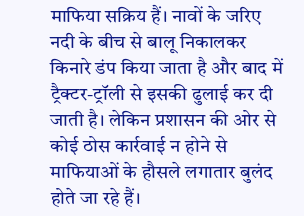माफिया सक्रिय हैं। नावों के जरिए नदी के बीच से बालू निकालकर किनारे डंप किया जाता है और बाद में ट्रैक्टर-ट्रॉली से इसकी ढुलाई कर दी जाती है। लेकिन प्रशासन की ओर से कोई ठोस कार्रवाई न होने से माफियाओं के हौसले लगातार बुलंद होते जा रहे हैं।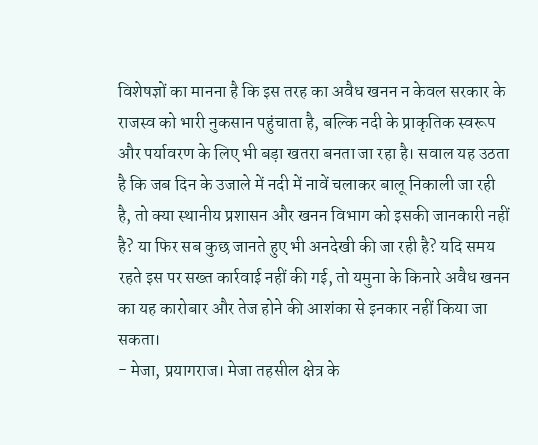विशेषज्ञों का मानना है कि इस तरह का अवैध खनन न केवल सरकार के राजस्व को भारी नुकसान पहुंचाता है, बल्कि नदी के प्राकृतिक स्वरूप और पर्यावरण के लिए भी बड़ा खतरा बनता जा रहा है। सवाल यह उठता है कि जब दिन के उजाले में नदी में नावें चलाकर बालू निकाली जा रही है, तो क्या स्थानीय प्रशासन और खनन विभाग को इसकी जानकारी नहीं है? या फिर सब कुछ जानते हुए भी अनदेखी की जा रही है? यदि समय रहते इस पर सख्त कार्रवाई नहीं की गई, तो यमुना के किनारे अवैध खनन का यह कारोबार और तेज होने की आशंका से इनकार नहीं किया जा सकता।
- मेजा, प्रयागराज। मेजा तहसील क्षेत्र के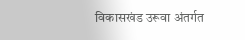विकासखंड उरूवा अंतर्गत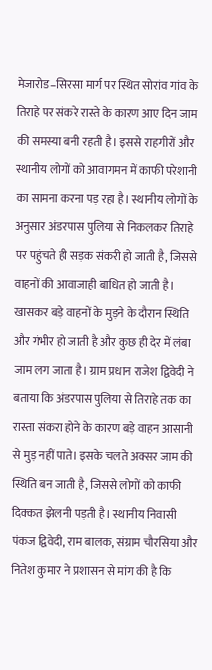मेजारोड–सिरसा मार्ग पर स्थित सोरांव गांव के तिराहे पर संकरे रास्ते के कारण आए दिन जाम की समस्या बनी रहती है। इससे राहगीरों और स्थानीय लोगों को आवागमन में काफी परेशानी का सामना करना पड़ रहा है। स्थानीय लोगों के अनुसार अंडरपास पुलिया से निकलकर तिराहे पर पहुंचते ही सड़क संकरी हो जाती है, जिससे वाहनों की आवाजाही बाधित हो जाती है। खासकर बड़े वाहनों के मुड़ने के दौरान स्थिति और गंभीर हो जाती है और कुछ ही देर में लंबा जाम लग जाता है। ग्राम प्रधान राजेश द्विवेदी ने बताया कि अंडरपास पुलिया से तिराहे तक का रास्ता संकरा होने के कारण बड़े वाहन आसानी से मुड़ नहीं पाते। इसके चलते अक्सर जाम की स्थिति बन जाती है, जिससे लोगों को काफी दिक्कत झेलनी पड़ती है। स्थानीय निवासी पंकज द्विवेदी, राम बालक, संग्राम चौरसिया और नितेश कुमार ने प्रशासन से मांग की है कि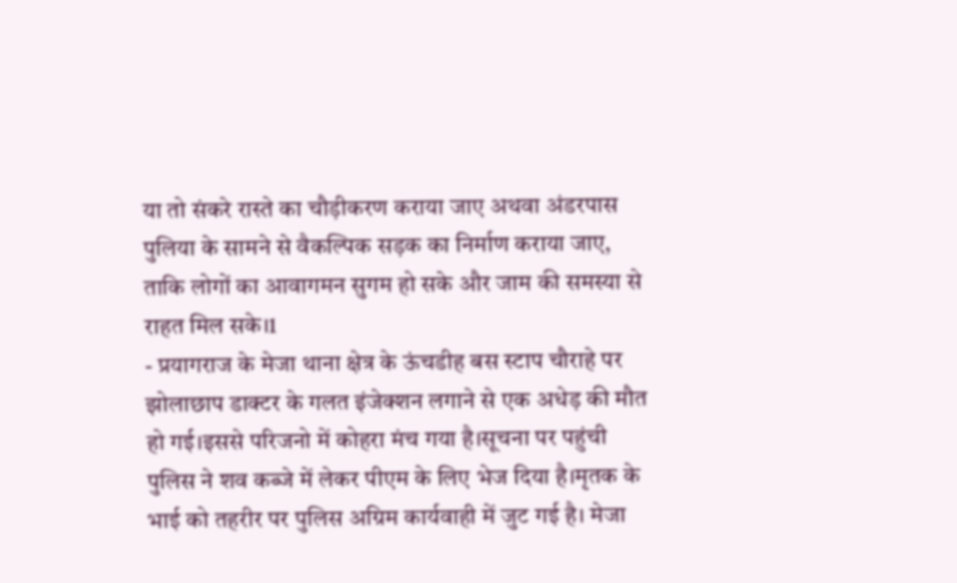या तो संकरे रास्ते का चौड़ीकरण कराया जाए अथवा अंडरपास पुलिया के सामने से वैकल्पिक सड़क का निर्माण कराया जाए, ताकि लोगों का आवागमन सुगम हो सके और जाम की समस्या से राहत मिल सके।1
- प्रयागराज के मेजा थाना क्षेत्र के ऊंचडीह बस स्टाप चौराहे पर झोलाछाप डाक्टर के गलत इंजेक्शन लगाने से एक अधेड़ की मौत हो गई।इससे परिजनो में कोहरा मंच गया है।सूचना पर पहुंची पुलिस ने शव कब्जे में लेकर पीएम के लिए भेज दिया है।मृतक के भाई को तहरीर पर पुलिस अग्रिम कार्यवाही में जुट गई है। मेजा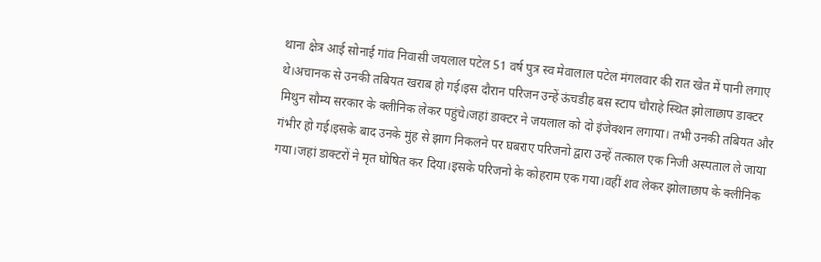थाना क्षेत्र आई सोनाई गांव निवासी जयलाल पटेल 51 वर्ष पुत्र स्व मेवालाल पटेल मंगलवार की रात खेत में पानी लगाए थे।अचानक से उनकी तबियत खराब हो गई।इस दौरान परिजन उन्हें ऊंचडीह बस स्टाप चौराहे स्थित झोलाछाप डाक्टर मिथुन सौम्य सरकार के क्लीनिक लेकर पहुंचे।जहां डाक्टर ने जयलाल को दो इंजेक्शन लगाया। तभी उनकी तबियत और गंभीर हो गई।इसके बाद उनके मुंह से झाग निकलने पर घबराए परिजनो द्वारा उन्हें तत्काल एक निजी अस्पताल ले जाया गया।जहां डाक्टरों ने मृत घोषित कर दिया।इसके परिजनो के कोहराम एक गया।वहीं शव लेकर झोलाछाप के क्लीनिक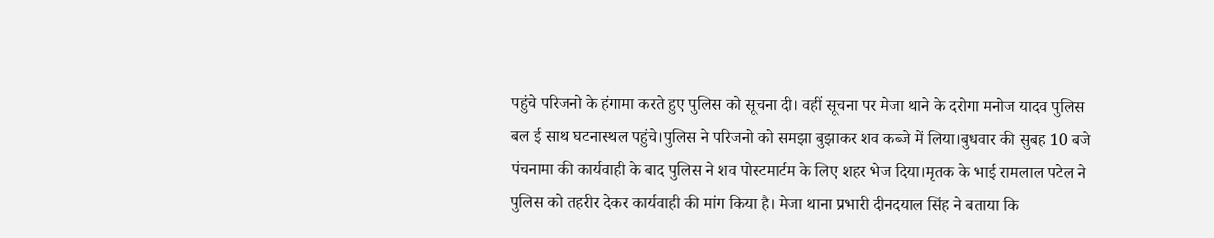पहुंचे परिजनो के हंगामा करते हुए पुलिस को सूचना दी। वहीं सूचना पर मेजा थाने के दरोगा मनोज यादव पुलिस बल ई साथ घटनास्थल पहुंचे।पुलिस ने परिजनो को समझा बुझाकर शव कब्जे में लिया।बुधवार की सुबह 10 बजे पंचनामा की कार्यवाही के बाद पुलिस ने शव पोस्टमार्टम के लिए शहर भेज दिया।मृतक के भाई रामलाल पटेल ने पुलिस को तहरीर देकर कार्यवाही की मांग किया है। मेजा थाना प्रभारी दीनदयाल सिंह ने बताया कि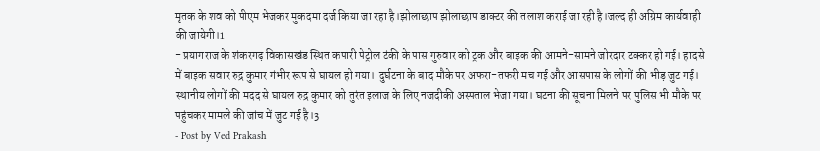मृतक के शव को पीएम भेजकर मुकदमा दर्ज किया जा रहा है।झोलाछाप झोलाछाप डाक्टर की तलाश कराई जा रही है।जल्द ही अग्रिम कार्यवाही की जायेगी।1
- प्रयागराज के शंकरगढ़ विकासखंड स्थित कपारी पेट्रोल टंकी के पास गुरुवार को ट्रक और बाइक की आमने-सामने जोरदार टक्कर हो गई। हादसे में बाइक सवार रुद्र कुमार गंभीर रूप से घायल हो गया। दुर्घटना के बाद मौके पर अफरा-तफरी मच गई और आसपास के लोगों की भीड़ जुट गई। स्थानीय लोगों की मदद से घायल रुद्र कुमार को तुरंत इलाज के लिए नजदीकी अस्पताल भेजा गया। घटना की सूचना मिलने पर पुलिस भी मौके पर पहुंचकर मामले की जांच में जुट गई है।3
- Post by Ved Prakash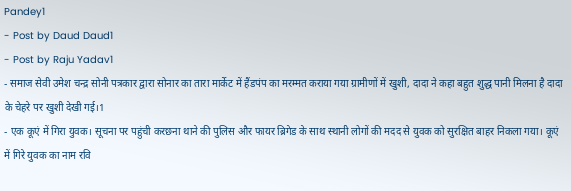Pandey1
- Post by Daud Daud1
- Post by Raju Yadav1
- समाज सेवी उमेश चन्द्र सोनी पत्रकार द्वारा सोनार का तारा मार्केट में हैंडपंप का मरम्मत कराया गया ग्रामीणों में खुशी, दादा ने कहा बहुत शुद्ध पानी मिलना है दादा के चेहरे पर खुशी देखी गई।1
- एक कूएं में गिरा युवक। सूचना पर पहुंची करछना थाने की पुलिस और फायर ब्रिगेड के साथ स्थानी लोगों की मदद से युवक को सुरक्षित बाहर निकला गया। कूएं में गिरे युवक का नाम रवि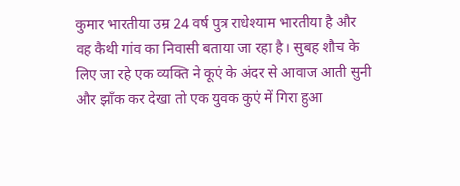कुमार भारतीया उम्र 24 वर्ष पुत्र राधेश्याम भारतीया है और वह कैथी गांव का निवासी बताया जा रहा है। सुबह शौच के लिए जा रहे एक व्यक्ति ने कूएं के अंदर से आवाज आती सुनी और झाँक कर देखा तो एक युवक कुएं में गिरा हुआ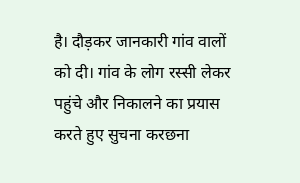है। दौड़कर जानकारी गांव वालों को दी। गांव के लोग रस्सी लेकर पहुंचे और निकालने का प्रयास करते हुए सुचना करछना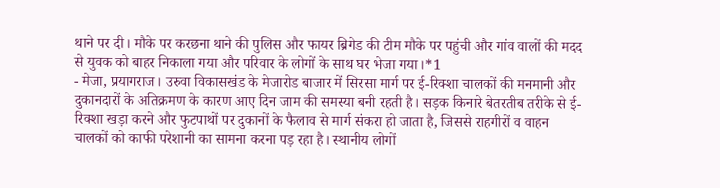थाने पर दी। मौके पर करछना थाने की पुलिस और फायर ब्रिगेड की टीम मौके पर पहुंची और गांव वालों की मदद से युवक को बाहर निकाला गया और परिवार के लोगों के साथ घर भेजा गया।*1
- मेजा, प्रयागराज। उरुवा विकासखंड के मेजारोड बाजार में सिरसा मार्ग पर ई-रिक्शा चालकों की मनमानी और दुकानदारों के अतिक्रमण के कारण आए दिन जाम की समस्या बनी रहती है। सड़क किनारे बेतरतीब तरीके से ई-रिक्शा खड़ा करने और फुटपाथों पर दुकानों के फैलाव से मार्ग संकरा हो जाता है, जिससे राहगीरों व वाहन चालकों को काफी परेशानी का सामना करना पड़ रहा है। स्थानीय लोगों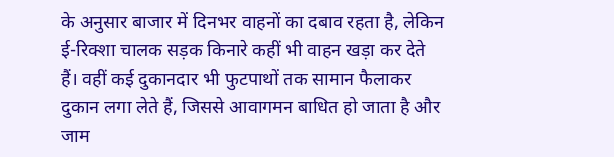के अनुसार बाजार में दिनभर वाहनों का दबाव रहता है, लेकिन ई-रिक्शा चालक सड़क किनारे कहीं भी वाहन खड़ा कर देते हैं। वहीं कई दुकानदार भी फुटपाथों तक सामान फैलाकर दुकान लगा लेते हैं, जिससे आवागमन बाधित हो जाता है और जाम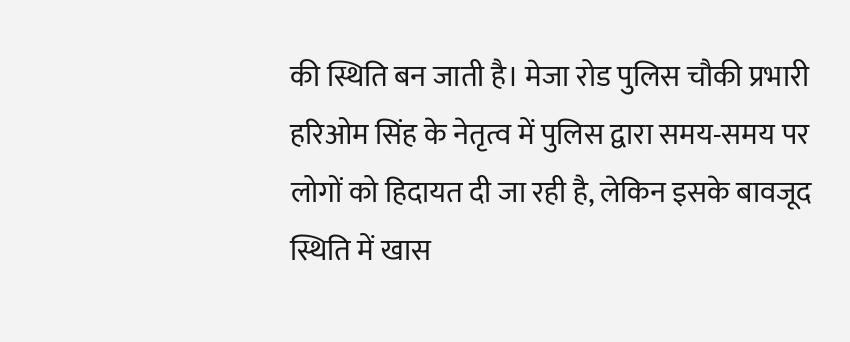की स्थिति बन जाती है। मेजा रोड पुलिस चौकी प्रभारी हरिओम सिंह के नेतृत्व में पुलिस द्वारा समय-समय पर लोगों को हिदायत दी जा रही है, लेकिन इसके बावजूद स्थिति में खास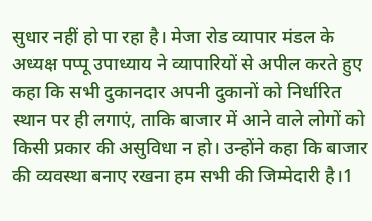सुधार नहीं हो पा रहा है। मेजा रोड व्यापार मंडल के अध्यक्ष पप्पू उपाध्याय ने व्यापारियों से अपील करते हुए कहा कि सभी दुकानदार अपनी दुकानों को निर्धारित स्थान पर ही लगाएं, ताकि बाजार में आने वाले लोगों को किसी प्रकार की असुविधा न हो। उन्होंने कहा कि बाजार की व्यवस्था बनाए रखना हम सभी की जिम्मेदारी है।1